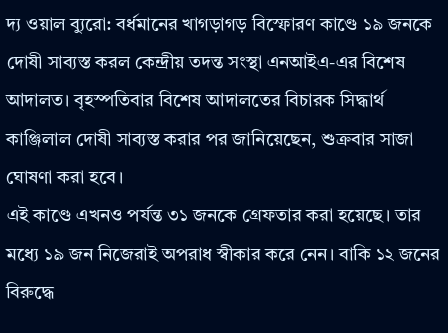দ্য ওয়াল ব্যুরো: বর্ধমানের খাগড়াগড় বিস্ফোরণ কাণ্ডে ১৯ জনকে দোষী সাব্যস্ত করল কেন্দ্রীয় তদন্ত সংস্থা এনআইএ-এর বিশেষ আদালত। বৃহস্পতিবার বিশেষ আদালতের বিচারক সিদ্ধার্থ কাঞ্জিলাল দোষী সাব্যস্ত করার পর জানিয়েছেন, শুক্রবার সাজা ঘোষণা করা হবে।
এই কাণ্ডে এখনও পর্যন্ত ৩১ জনকে গ্রেফতার করা হয়েছে। তার মধ্যে ১৯ জন নিজেরাই অপরাধ স্বীকার করে নেন। বাকি ১২ জনের বিরুদ্ধে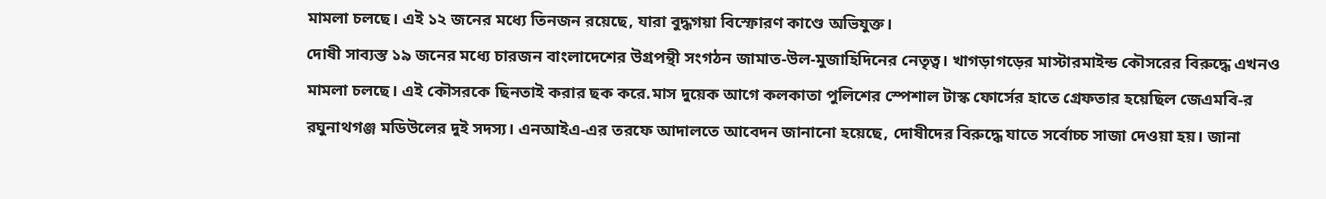মামলা চলছে। এই ১২ জনের মধ্যে তিনজন রয়েছে, যারা বুদ্ধগয়া বিস্ফোরণ কাণ্ডে অভিযুক্ত।
দোষী সাব্যস্ত ১৯ জনের মধ্যে চারজন বাংলাদেশের উগ্রপন্থী সংগঠন জামাত-উল-মুজাহিদিনের নেতৃত্ব। খাগড়াগড়ের মাস্টারমাইন্ড কৌসরের বিরুদ্ধে এখনও মামলা চলছে। এই কৌসরকে ছিনতাই করার ছক করে.মাস দুয়েক আগে কলকাতা পুলিশের স্পেশাল টাস্ক ফোর্সের হাতে গ্রেফতার হয়েছিল জেএমবি-র রঘুনাথগঞ্জ মডিউলের দুই সদস্য। এনআইএ-এর তরফে আদালতে আবেদন জানানো হয়েছে, দোষীদের বিরুদ্ধে যাতে সর্বোচ্চ সাজা দেওয়া হয়। জানা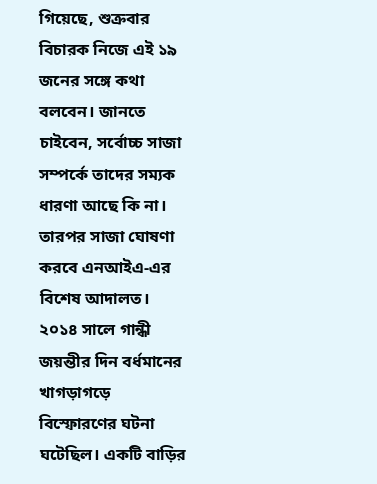গিয়েছে, শুক্রবার বিচারক নিজে এই ১৯ জনের সঙ্গে কথা বলবেন। জানতে চাইবেন, সর্বোচ্চ সাজা সম্পর্কে তাদের সম্যক ধারণা আছে কি না। তারপর সাজা ঘোষণা করবে এনআইএ-এর বিশেষ আদালত।
২০১৪ সালে গান্ধী জয়ন্তীর দিন বর্ধমানের খাগড়াগড়ে বিস্ফোরণের ঘটনা ঘটেছিল। একটি বাড়ির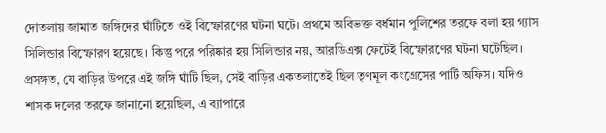দোতলায় জামাত জঙ্গিদের ঘাঁটিতে ওই বিস্ফোরণের ঘটনা ঘটে। প্রথমে অবিভক্ত বর্ধমান পুলিশের তরফে বলা হয় গ্যাস সিলিন্ডার বিস্ফোরণ হয়েছে। কিন্তু পরে পরিষ্কার হয় সিলিন্ডার নয়, আরডিএক্স ফেটেই বিস্ফোরণের ঘটনা ঘটেছিল। প্রসঙ্গত, যে বাড়ির উপরে এই জঙ্গি ঘাঁটি ছিল, সেই বাড়ির একতলাতেই ছিল তৃণমূল কংগ্রেসের পার্টি অফিস। যদিও শাসক দলের তরফে জানানো হয়েছিল, এ ব্যাপারে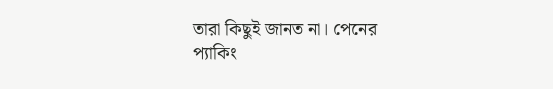তারা কিছুই জানত না। পেনের প্যাকিং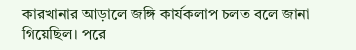কারখানার আড়ালে জঙ্গি কার্যকলাপ চলত বলে জানা গিয়েছিল। পরে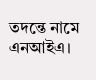তদন্তে নামে এনআইএ।